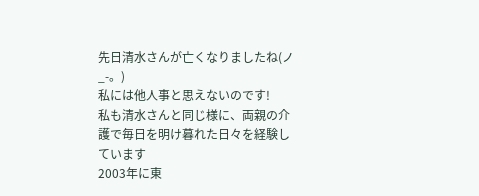先日清水さんが亡くなりましたね(ノ_-。)
私には他人事と思えないのです!
私も清水さんと同じ様に、両親の介護で毎日を明け暮れた日々を経験しています
2003年に東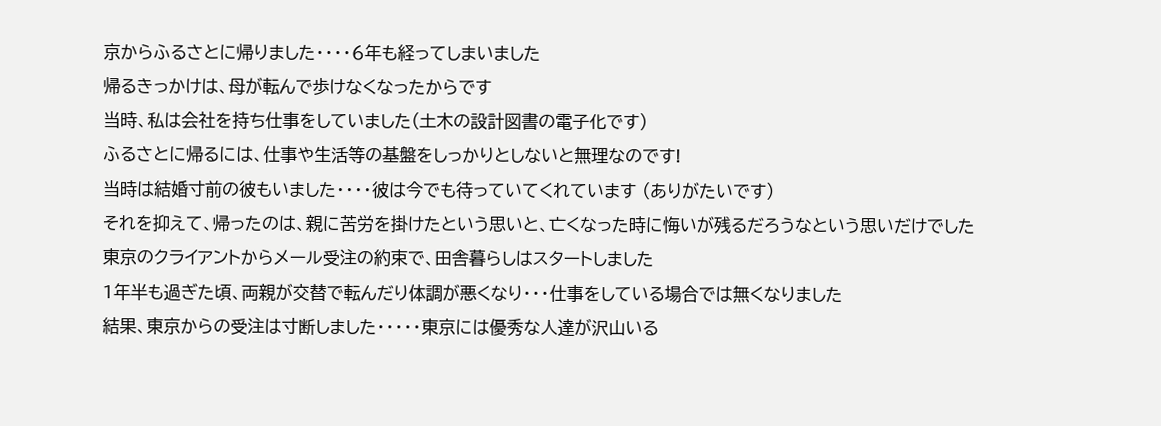京からふるさとに帰りました・・・・6年も経ってしまいました
帰るきっかけは、母が転んで歩けなくなったからです
当時、私は会社を持ち仕事をしていました(土木の設計図書の電子化です)
ふるさとに帰るには、仕事や生活等の基盤をしっかりとしないと無理なのです!
当時は結婚寸前の彼もいました・・・・彼は今でも待っていてくれています (ありがたいです)
それを抑えて、帰ったのは、親に苦労を掛けたという思いと、亡くなった時に悔いが残るだろうなという思いだけでした
東京のクライアントからメール受注の約束で、田舎暮らしはスタートしました
1年半も過ぎた頃、両親が交替で転んだり体調が悪くなり・・・仕事をしている場合では無くなりました
結果、東京からの受注は寸断しました・・・・・東京には優秀な人達が沢山いる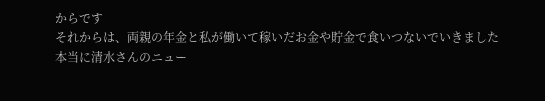からです
それからは、両親の年金と私が働いて稼いだお金や貯金で食いつないでいきました
本当に清水さんのニュー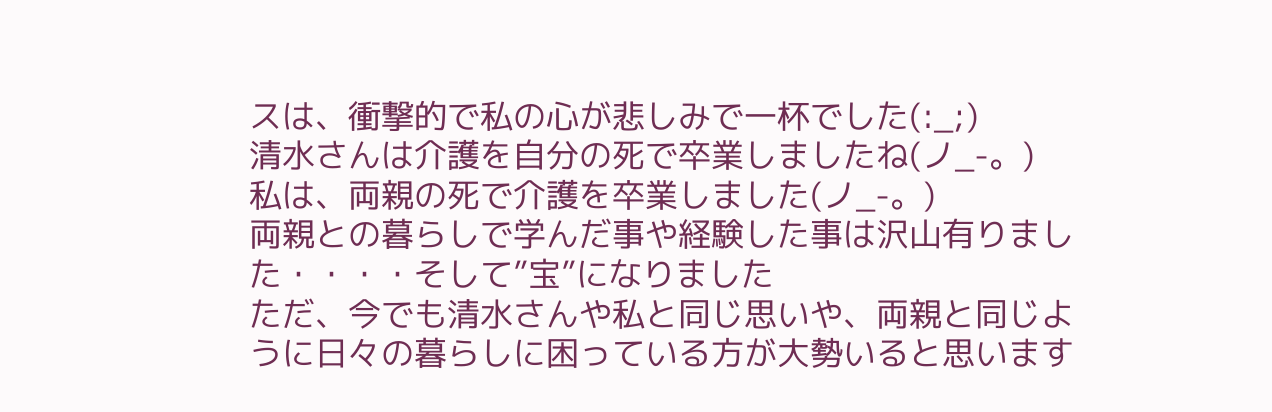スは、衝撃的で私の心が悲しみで一杯でした(:_;)
清水さんは介護を自分の死で卒業しましたね(ノ_-。)
私は、両親の死で介護を卒業しました(ノ_-。)
両親との暮らしで学んだ事や経験した事は沢山有りました・・・・そして”宝”になりました
ただ、今でも清水さんや私と同じ思いや、両親と同じように日々の暮らしに困っている方が大勢いると思います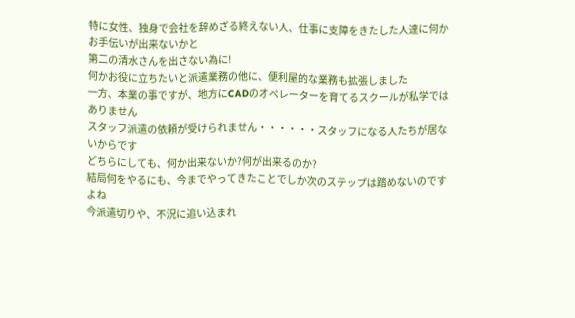特に女性、独身で会社を辞めざる終えない人、仕事に支障をきたした人達に何かお手伝いが出来ないかと
第二の清水さんを出さない為に!
何かお役に立ちたいと派遣業務の他に、便利屋的な業務も拡張しました
一方、本業の事ですが、地方にCADのオペレーターを育てるスクールが私学ではありません
スタッフ派遣の依頼が受けられません・・・・・・スタッフになる人たちが居ないからです
どちらにしても、何か出来ないか?何が出来るのか?
結局何をやるにも、今までやってきたことでしか次のステップは踏めないのですよね
今派遣切りや、不況に追い込まれ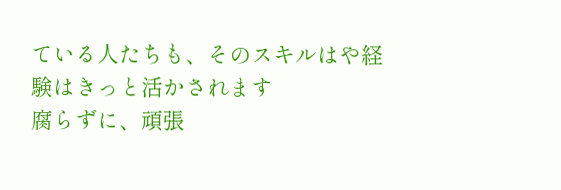ている人たちも、そのスキルはや経験はきっと活かされます
腐らずに、頑張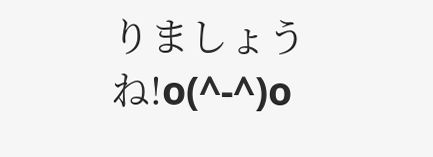りましょうね!o(^-^)o